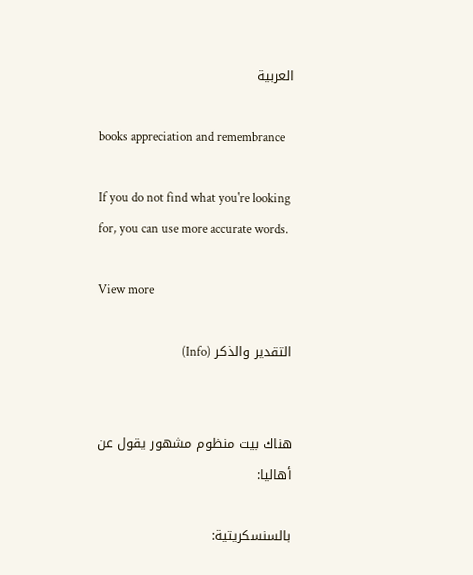العربية

books appreciation and remembrance

If you do not find what you're looking for, you can use more accurate words.

View more

التقدير والذكر (Info)


هناك بيت منظوم مشهور يقول عن أهاليا:

بالسنسكريتية: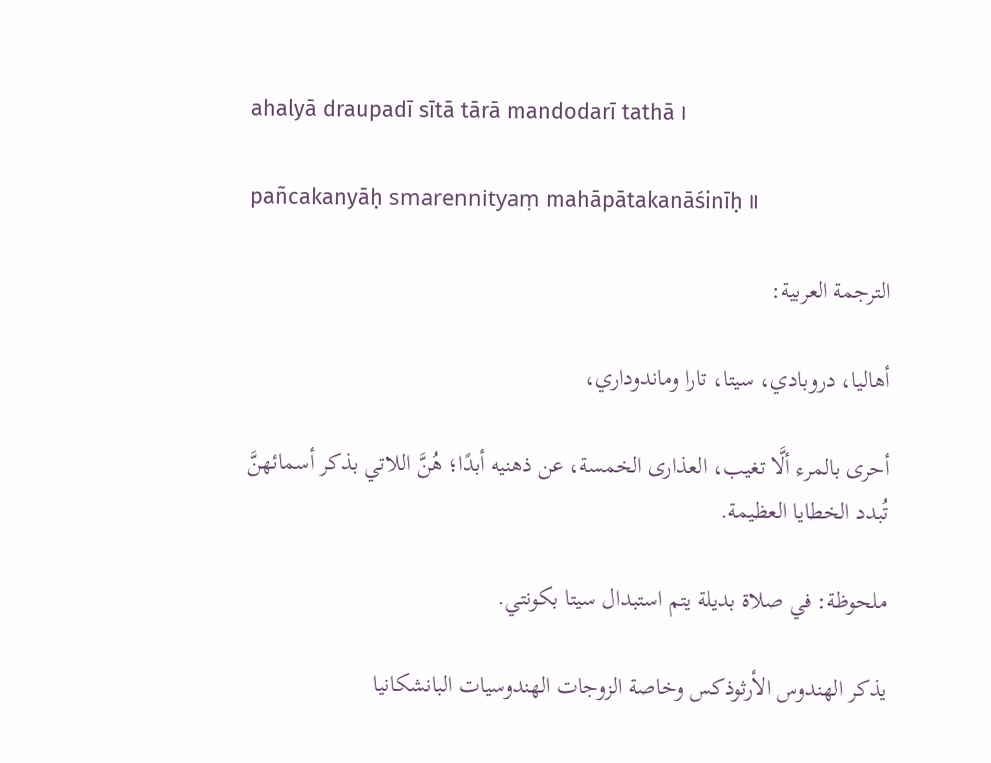ahalyā draupadī sītā tārā mandodarī tathā ।

pañcakanyāḥ smarennityaṃ mahāpātakanāśinīḥ ॥

الترجمة العربية:

أهاليا، دروبادي، سيتا، تارا وماندوداري،

أحرى بالمرء ألَّا تغيب، العذارى الخمسة، عن ذهنيه أبدًا؛ هُنَّ اللاتي بذكر أسمائهنَّ تُبدد الخطايا العظيمة.

ملحوظة: في صلاة بديلة يتم استبدال سيتا بكونتي.

يذكر الهندوس الأرثوذكس وخاصة الزوجات الهندوسيات البانشكانيا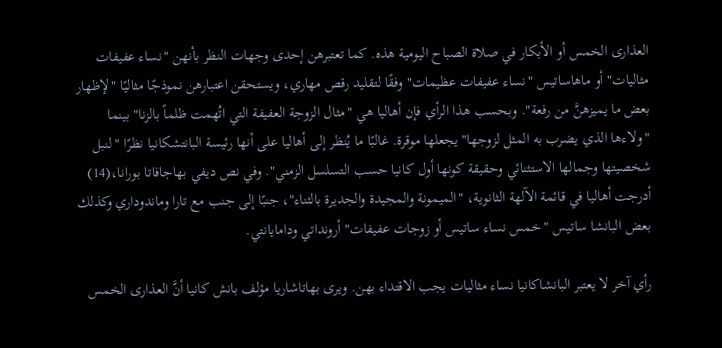العذارى الخمس أو الأبكار في صلاة الصباح اليومية هذه. كما تعتبرهن إحدى وجهات النظر بأنهن "نساء عفيفات مثاليات" أو ماهاساتيس "نساء عفيفات عظيمات" وفقًا لتقليد رقص مهاري، ويستحقن اعتبارهن نموذجًا مثاليًا "لإظهار بعض ما يميزهنَّ من رفعة". وبحسب هذا الرأي فإن أهاليا هي "مثال الزوجة العفيفة التي اتُهمت ظلماً بالزنا" بينما "ولاءها الذي يضرب به المثل لزوجها" يجعلها موقرة. غالبًا ما يُنظر إلى أهاليا على أنها رئيسة البانتشكانيا نظرًا "لنبل شخصيتها وجمالها الاستثنائي وحقيقة كونها أول كانيا حسب التسلسل الزمني". وفي نص ديفي بهاجافاتا بورانا،(14) أدرجت أهاليا في قائمة الآلهة الثانوية، "الميمونة والمجيدة والجديرة بالثناء"، جنبًا إلى جنب مع تارا وماندوداري وكذلك بعض البانشا ساتيس "خمس نساء ساتيس أو زوجات عفيفات" أرونداتي ودامايانتي.

رأي آخر لا يعتبر البانشاكانيا نساء مثاليات يجب الاقتداء بهن. ويرى بهاتاشاريا مؤلف بانش كانيا أنَّ العذارى الخمس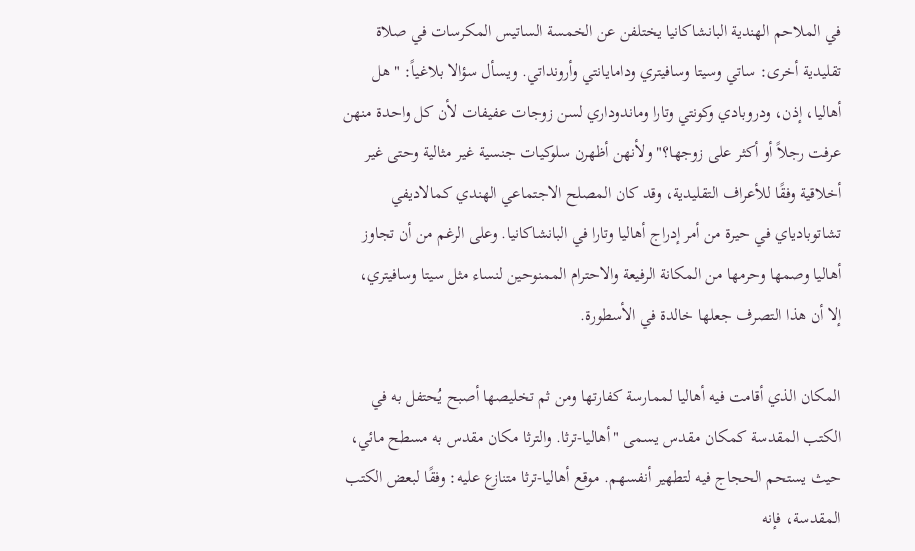في الملاحم الهندية البانشاكانيا يختلفن عن الخمسة الساتيس المكرسات في صلاة تقليدية أخرى: ساتي وسيتا وسافيتري ودامايانتي وأرونداتي. ويسأل سؤالا بلاغياً: "هل أهاليا، إذن، ودروبادي وكونتي وتارا وماندوداري لسن زوجات عفيفات لأن كل واحدة منهن عرفت رجلاً أو أكثر على زوجها؟" ولأنهن أظهرن سلوكيات جنسية غير مثالية وحتى غير أخلاقية وفقًا للأعراف التقليدية، وقد كان المصلح الاجتماعي الهندي كمالاديفي تشاتوبادياي في حيرة من أمر إدراج أهاليا وتارا في البانشاكانيا. وعلى الرغم من أن تجاوز أهاليا وصمها وحرمها من المكانة الرفيعة والاحترام الممنوحين لنساء مثل سيتا وسافيتري، إلا أن هذا التصرف جعلها خالدة في الأسطورة.

المكان الذي أقامت فيه أهاليا لممارسة كفارتها ومن ثم تخليصها أصبح يُحتفل به في الكتب المقدسة كمكان مقدس يسمى "أهاليا-ترثا. والترثا مكان مقدس به مسطح مائي، حيث يستحم الحجاج فيه لتطهير أنفسهم. موقع أهاليا-ترثا متنازع عليه: وفقًا لبعض الكتب المقدسة، فإنه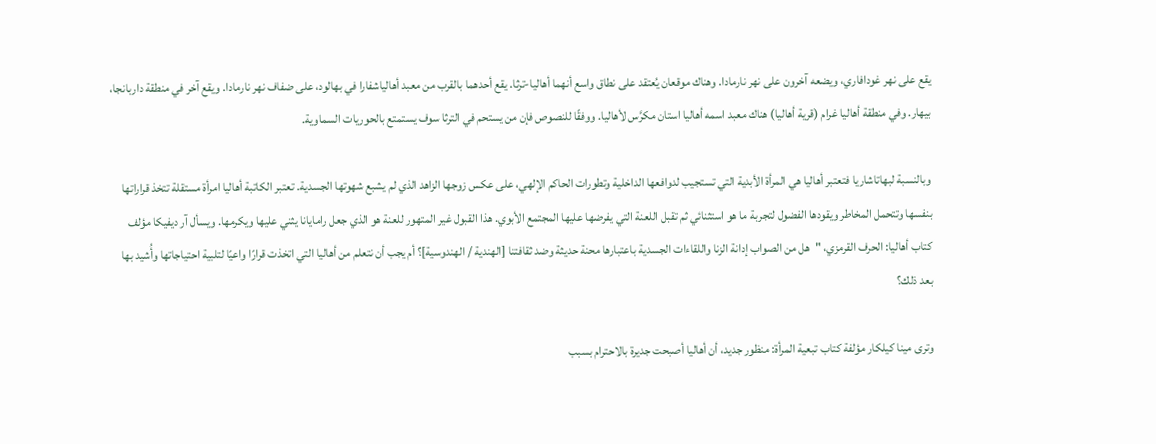يقع على نهر غودافاري، ويضعه آخرون على نهر نارمادا. وهناك موقعان يُعتقد على نطاق واسع أنهما أهاليا-ترثا. يقع أحدهما بالقرب من معبد أهالياشفارا في بهالود، على ضفاف نهر نارمادا. ويقع آخر في منطقة داربانجا، بيهار. وفي منطقة أهاليا غرام (قرية أهاليا) هناك معبد اسمه أهاليا استان مكرَّس لأهاليا. ووفقًا للنصوص فإن من يستحم في الترثا سوف يستمتع بالحوريات السماوية.

وبالنسبة لبهاتاشاريا فتعتبر أهاليا هي المرأة الأبدية التي تستجيب لدوافعها الداخلية وتطورات الحاكم الإلهي، على عكس زوجها الزاهد الذي لم يشبع شهوتها الجسدية. تعتبر الكاتبة أهاليا امرأة مستقلة تتخذ قراراتها بنفسها وتتحمل المخاطر ويقودها الفضول لتجربة ما هو استثنائي ثم تقبل اللعنة التي يفرضها عليها المجتمع الأبوي. هذا القبول غير المتهور للعنة هو الذي جعل رامايانا يثني عليها ويكرمها. ويسأل آر ديفيكا مؤلف كتاب أهاليا: الحرف القرمزي، "هل من الصواب إدانة الزنا واللقاءات الجسدية باعتبارها محنة حديثة وضد ثقافتنا [الهندية / الهندوسية]؟ أم يجب أن نتعلم من أهاليا التي اتخذت قرارًا واعيًا لتلبية احتياجاتها وأُشيد بها بعد ذلك؟

وترى مينا كيلكار مؤلفة كتاب تبعية المرأة: منظور جديد، أن أهاليا أصبحت جديرة بالاحترام بسبب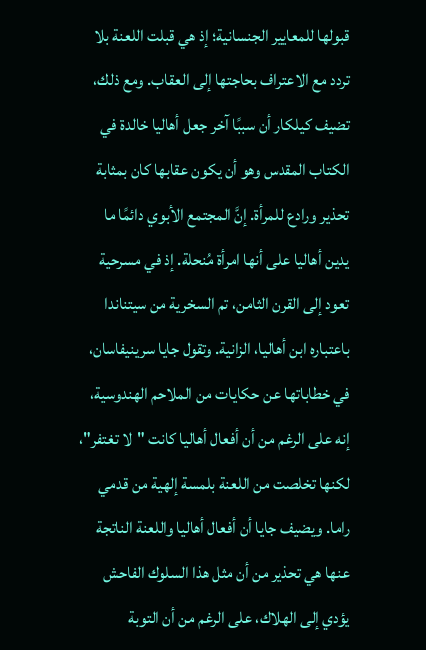قبولها للمعايير الجنسانية؛ إذ هي قبلت اللعنة بلا تردد مع الاعتراف بحاجتها إلى العقاب. ومع ذلك، تضيف كيلكار أن سببًا آخر جعل أهاليا خالدة في الكتاب المقدس وهو أن يكون عقابها كان بمثابة تحذير ورادع للمرأة. إنَّ المجتمع الأبوي دائمًا ما يدين أهاليا على أنها امرأة مُنحلة. إذ في مسرحية تعود إلى القرن الثامن، تم السخرية من سيتناندا باعتباره ابن أهاليا، الزانية. وتقول جايا سرينيفاسان، في خطاباتها عن حكايات من الملاحم الهندوسية، إنه على الرغم من أن أفعال أهاليا كانت "لا تغتفر"، لكنها تخلصت من اللعنة بلمسة إلهية من قدمي راما. ويضيف جايا أن أفعال أهاليا واللعنة الناتجة عنها هي تحذير من أن مثل هذا السلوك الفاحش يؤدي إلى الهلاك، على الرغم من أن التوبة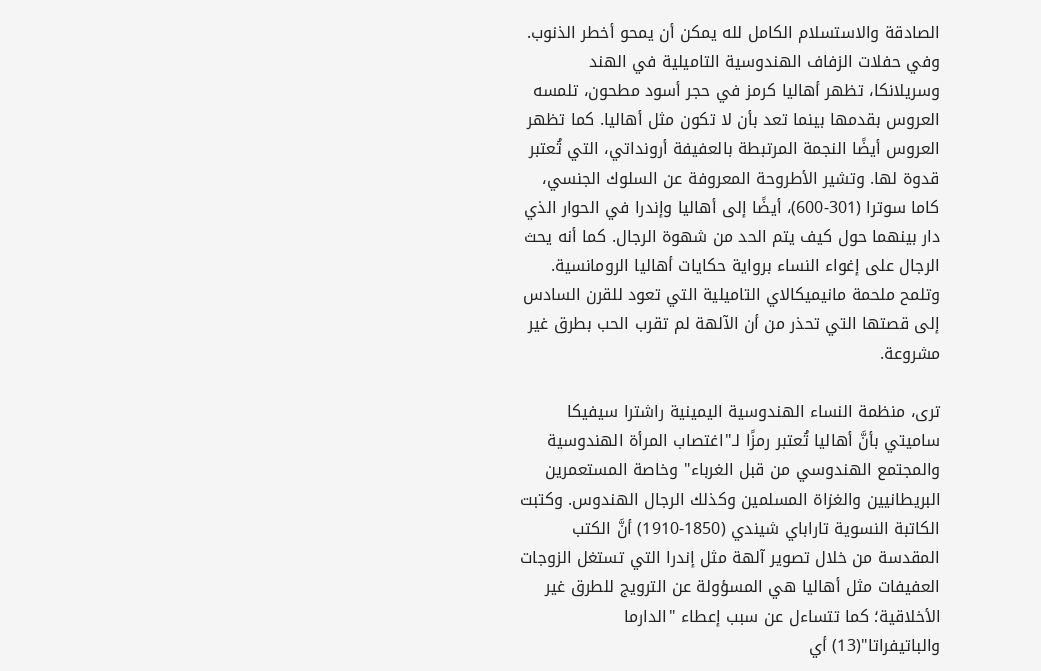الصادقة والاستسلام الكامل لله يمكن أن يمحو أخطر الذنوب. وفي حفلات الزفاف الهندوسية التاميلية في الهند وسريلانكا، تظهر أهاليا كرمز في حجر أسود مطحون، تلمسه العروس بقدمها بينما تعد بأن لا تكون مثل أهاليا. كما تظهر العروس أيضًا النجمة المرتبطة بالعفيفة أرونداتي، التي تُعتبر قدوة لها. وتشير الأطروحة المعروفة عن السلوك الجنسي، كاما سوترا (301-600)، أيضًا إلى أهاليا وإندرا في الحوار الذي دار بينهما حول كيف يتم الحد من شهوة الرجال. كما أنه يحث الرجال على إغواء النساء برواية حكايات أهاليا الرومانسية. وتلمح ملحمة مانيميكالاي التاميلية التي تعود للقرن السادس إلى قصتها التي تحذر من أن الآلهة لم تقرب الحب بطرق غير مشروعة.

ترى، منظمة النساء الهندوسية اليمينية راشترا سيفيكا ساميتي بأنَّ أهاليا تُعتبر رمزًا لـ"اغتصاب المرأة الهندوسية والمجتمع الهندوسي من قبل الغرباء" وخاصة المستعمرين البريطانيين والغزاة المسلمين وكذلك الرجال الهندوس. وكتبت الكاتبة النسوية تاراباي شيندي (1850-1910) أنَّ الكتب المقدسة من خلال تصوير آلهة مثل إندرا التي تستغل الزوجات العفيفات مثل أهاليا هي المسؤولة عن الترويج للطرق غير الأخلاقية؛ كما تتساءل عن سبب إعطاء "الدارما والباتيفراتا"(13) أي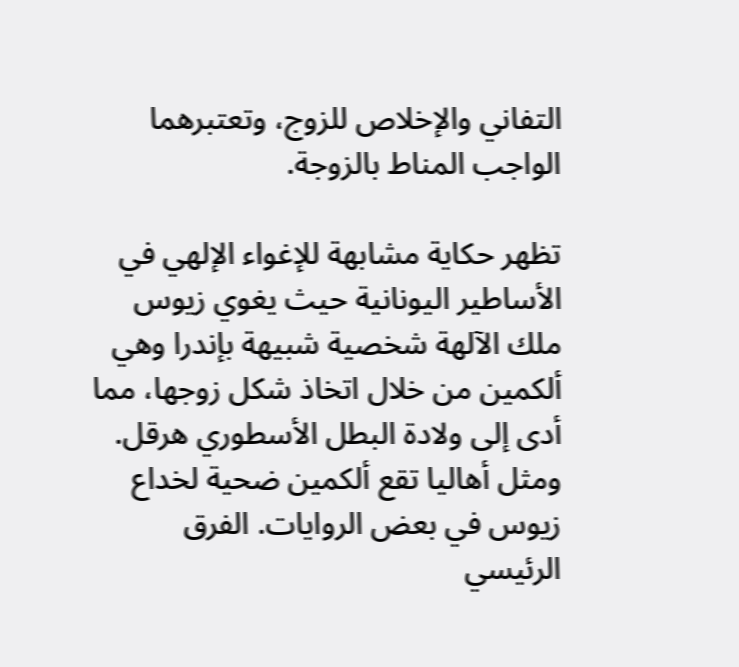التفاني والإخلاص للزوج، وتعتبرهما الواجب المناط بالزوجة.

تظهر حكاية مشابهة للإغواء الإلهي في الأساطير اليونانية حيث يغوي زيوس ملك الآلهة شخصية شبيهة بإندرا وهي ألكمين من خلال اتخاذ شكل زوجها، مما أدى إلى ولادة البطل الأسطوري هرقل. ومثل أهاليا تقع ألكمين ضحية لخداع زيوس في بعض الروايات. الفرق الرئيسي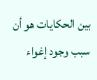بين الحكايات هو أن سبب وجود إغواء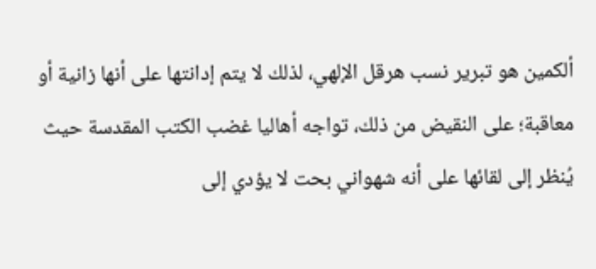ألكمين هو تبرير نسب هرقل الإلهي، لذلك لا يتم إدانتها على أنها زانية أو معاقبة؛ على النقيض من ذلك، تواجه أهاليا غضب الكتب المقدسة حيث يُنظر إلى لقائها على أنه شهواني بحت لا يؤدي إلى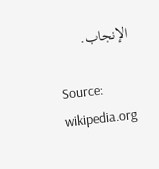الإنجاب.

Source: wikipedia.org